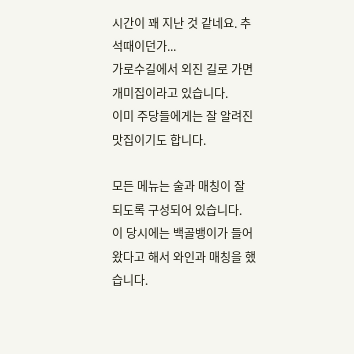시간이 꽤 지난 것 같네요. 추석때이던가...
가로수길에서 외진 길로 가면 개미집이라고 있습니다.
이미 주당들에게는 잘 알려진 맛집이기도 합니다.

모든 메뉴는 술과 매칭이 잘 되도록 구성되어 있습니다.
이 당시에는 백골뱅이가 들어왔다고 해서 와인과 매칭을 했습니다.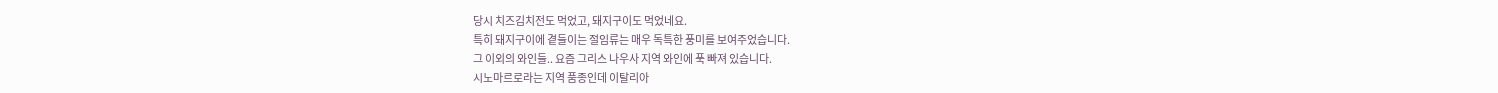당시 치즈김치전도 먹었고, 돼지구이도 먹었네요.
특히 돼지구이에 곁들이는 절임류는 매우 독특한 풍미를 보여주었습니다.
그 이외의 와인들.. 요즘 그리스 나우사 지역 와인에 푹 빠져 있습니다.
시노마르로라는 지역 품종인데 이탈리아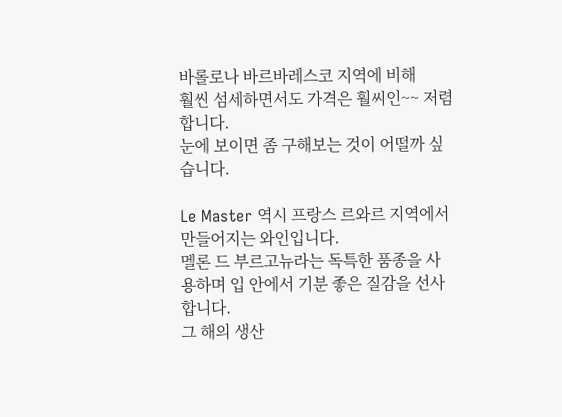바롤로나 바르바레스코 지역에 비해
훨씬 섬세하면서도 가격은 훨씨인~~ 저렴합니다.
눈에 보이면 좀 구해보는 것이 어떨까 싶습니다.

Le Master 역시 프랑스 르와르 지역에서 만들어지는 와인입니다.
멜론 드 부르고뉴라는 독특한 품종을 사용하며 입 안에서 기분 좋은 질감을 선사합니다.
그 해의 생산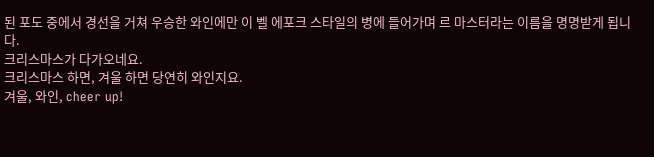된 포도 중에서 경선을 거쳐 우승한 와인에만 이 벨 에포크 스타일의 병에 들어가며 르 마스터라는 이름을 명명받게 됩니다.
크리스마스가 다가오네요.
크리스마스 하면, 겨울 하면 당연히 와인지요.
겨울, 와인, cheer up!